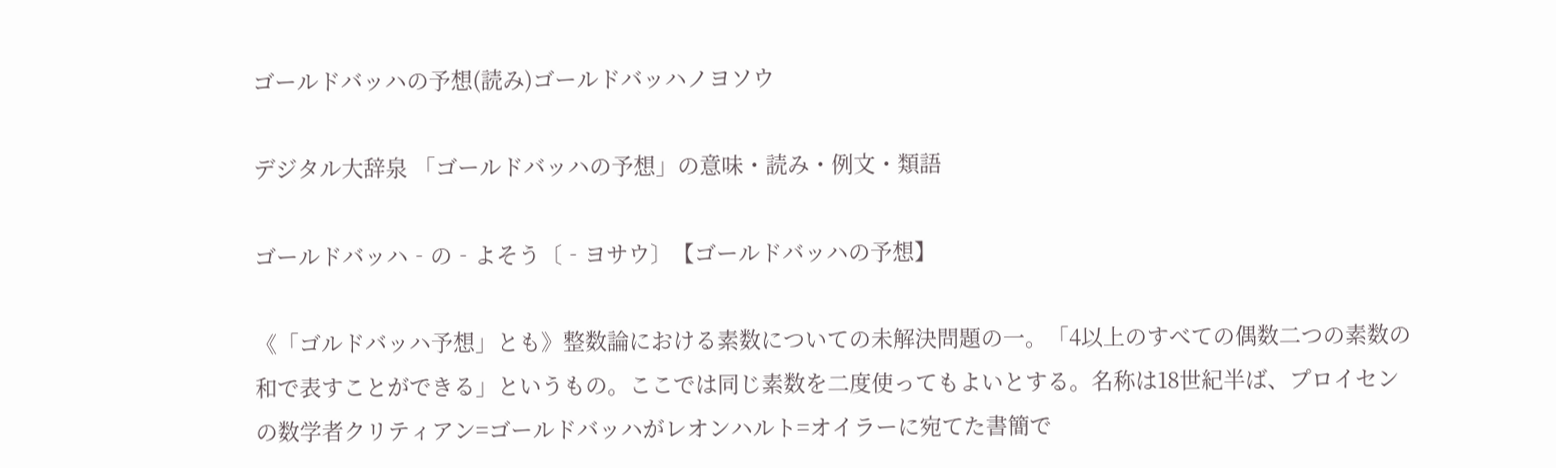ゴールドバッハの予想(読み)ゴールドバッハノヨソウ

デジタル大辞泉 「ゴールドバッハの予想」の意味・読み・例文・類語

ゴールドバッハ‐の‐よそう〔‐ヨサウ〕【ゴールドバッハの予想】

《「ゴルドバッハ予想」とも》整数論における素数についての未解決問題の一。「4以上のすべての偶数二つの素数の和で表すことができる」というもの。ここでは同じ素数を二度使ってもよいとする。名称は18世紀半ば、プロイセンの数学者クリティアン=ゴールドバッハがレオンハルト=オイラーに宛てた書簡で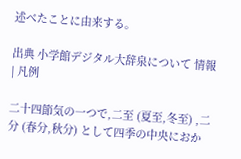述べたことに由来する。

出典 小学館デジタル大辞泉について 情報 | 凡例

二十四節気の一つで,二至 (夏至,冬至) ,二分 (春分,秋分) として四季の中央におか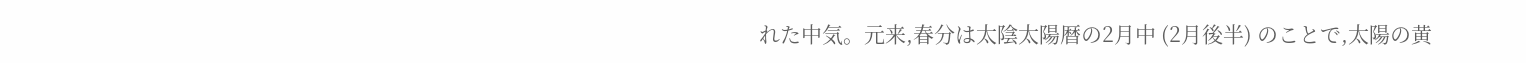れた中気。元来,春分は太陰太陽暦の2月中 (2月後半) のことで,太陽の黄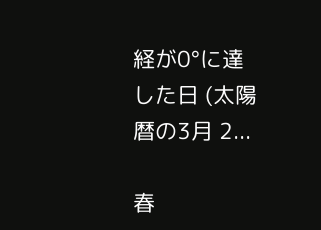経が0°に達した日 (太陽暦の3月 2...

春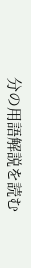分の用語解説を読む